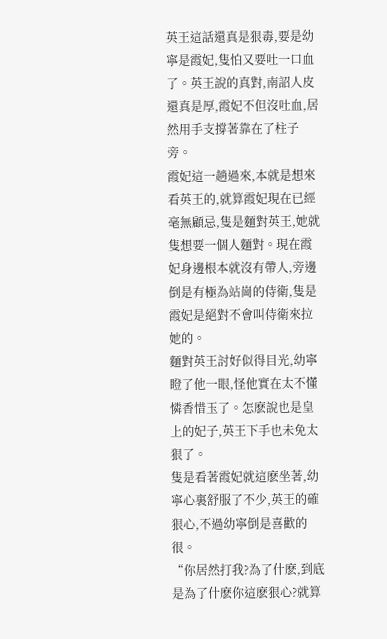英王這話還真是狠毒,要是幼寧是霞妃,隻怕又要吐一口血了。英王說的真對,南詔人皮還真是厚,霞妃不但沒吐血,居然用手支撐著靠在了柱子旁。
霞妃這一趟過來,本就是想來看英王的,就算霞妃現在已經毫無顧忌,隻是麵對英王,她就隻想要一個人麵對。現在霞妃身邊根本就沒有帶人,旁邊倒是有極為站崗的侍衛,隻是霞妃是絕對不會叫侍衛來拉她的。
麵對英王討好似得目光,幼寧瞪了他一眼,怪他實在太不懂憐香惜玉了。怎麽說也是皇上的妃子,英王下手也未免太狠了。
隻是看著霞妃就這麽坐著,幼寧心裏舒服了不少,英王的確狠心,不過幼寧倒是喜歡的很。
“你居然打我?為了什麽,到底是為了什麽你這麽狠心?就算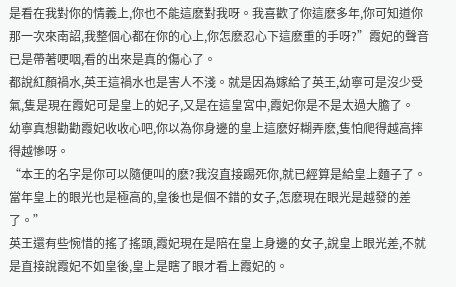是看在我對你的情義上,你也不能這麽對我呀。我喜歡了你這麽多年,你可知道你那一次來南詔,我整個心都在你的心上,你怎麽忍心下這麽重的手呀?”霞妃的聲音已是帶著哽咽,看的出來是真的傷心了。
都說紅顏禍水,英王這禍水也是害人不淺。就是因為嫁給了英王,幼寧可是沒少受氣,隻是現在霞妃可是皇上的妃子,又是在這皇宮中,霞妃你是不是太過大膽了。
幼寧真想勸勸霞妃收收心吧,你以為你身邊的皇上這麽好糊弄麽,隻怕爬得越高摔得越慘呀。
“本王的名字是你可以隨便叫的麽?我沒直接踢死你,就已經算是給皇上麵子了。當年皇上的眼光也是極高的,皇後也是個不錯的女子,怎麽現在眼光是越發的差了。”
英王還有些惋惜的搖了搖頭,霞妃現在是陪在皇上身邊的女子,說皇上眼光差,不就是直接說霞妃不如皇後,皇上是瞎了眼才看上霞妃的。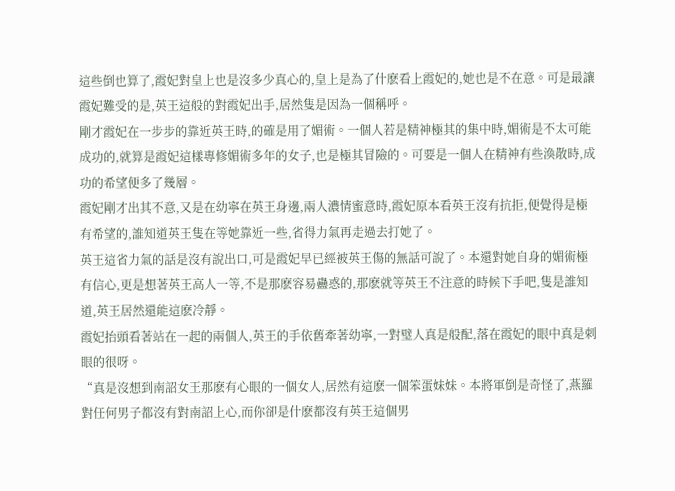這些倒也算了,霞妃對皇上也是沒多少真心的,皇上是為了什麽看上霞妃的,她也是不在意。可是最讓霞妃難受的是,英王這般的對霞妃出手,居然隻是因為一個稱呼。
剛才霞妃在一步步的靠近英王時,的確是用了媚術。一個人若是精神極其的集中時,媚術是不太可能成功的,就算是霞妃這樣專修媚術多年的女子,也是極其冒險的。可要是一個人在精神有些渙散時,成功的希望便多了幾層。
霞妃剛才出其不意,又是在幼寧在英王身邊,兩人濃情蜜意時,霞妃原本看英王沒有抗拒,便覺得是極有希望的,誰知道英王隻在等她靠近一些,省得力氣再走過去打她了。
英王這省力氣的話是沒有說出口,可是霞妃早已經被英王傷的無話可說了。本還對她自身的媚術極有信心,更是想著英王高人一等,不是那麽容易蠱惑的,那麽就等英王不注意的時候下手吧,隻是誰知道,英王居然還能這麽冷靜。
霞妃抬頭看著站在一起的兩個人,英王的手依舊牽著幼寧,一對璧人真是般配,落在霞妃的眼中真是刺眼的很呀。
“真是沒想到南詔女王那麽有心眼的一個女人,居然有這麽一個笨蛋妹妹。本將軍倒是奇怪了,燕羅對任何男子都沒有對南詔上心,而你卻是什麽都沒有英王這個男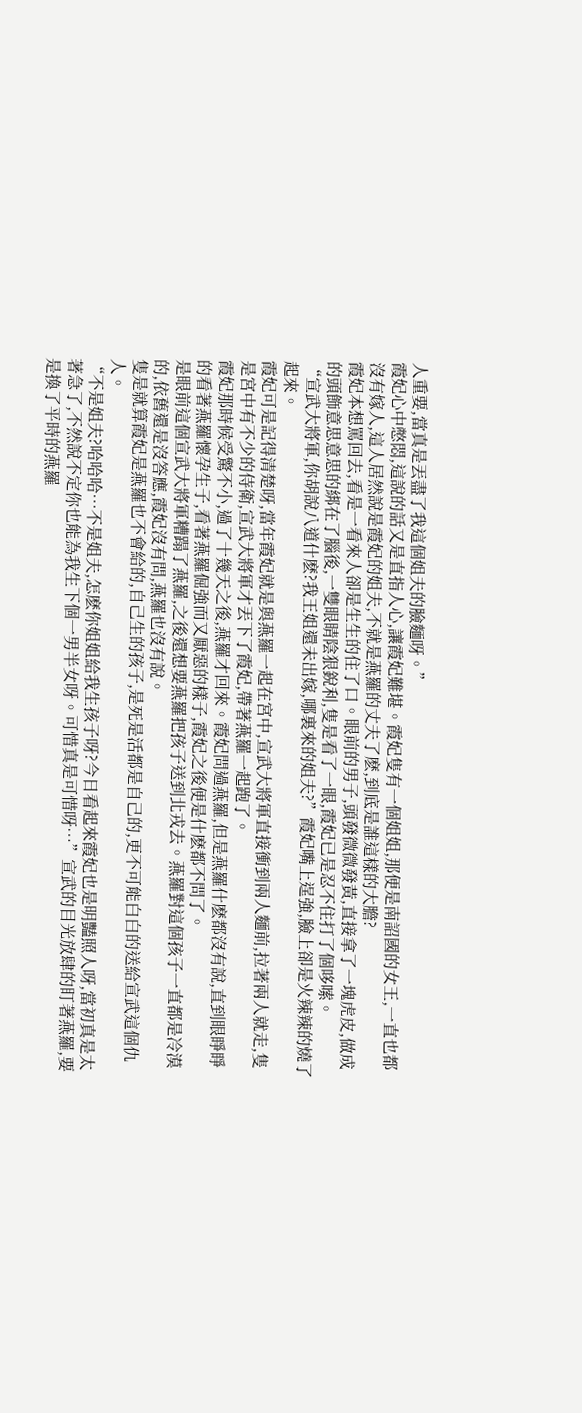人重要,當真是丟盡了我這個姐夫的臉麵呀。”
霞妃心中憋悶,這說的話又是直指人心,讓霞妃難堪。霞妃隻有一個姐姐,那便是南詔國的女王,一直也都沒有嫁人,這人居然說是霞妃的姐夫,不就是燕羅的丈夫了麽,到底是誰這樣的大膽?
霞妃本想罵回去,看是一看來人卻是生生的住了口。眼前的男子,頭發微微發黃,直接拿了一塊虎皮,做成的頭飾意思意思的綁在了腦後,一雙眼睛陰狠銳利,隻是看了一眼,霞妃已是忍不住打了個哆嗦。
“宣武大將軍,你胡說八道什麽?我王姐還未出嫁,哪裏來的姐夫?”霞妃嘴上逞強,臉上卻是火辣辣的燒了起來。
霞妃可是記得清楚呀,當年霞妃就是與燕羅一起在宮中,宣武大將軍直接衝到兩人麵前,拉著兩人就走,隻是宮中有不少的侍衛,宣武大將軍才丟下了霞妃,帶著燕羅一起跑了。
霞妃那時候受驚不小,過了十幾天之後,燕羅才回來。霞妃問過燕羅,但是燕羅什麽都沒有說,直到眼睜睜的看著燕羅懷孕生子,看著燕羅倔強而又厭惡的樣子,霞妃之後便是什麽都不問了。
是眼前這個宣武大將軍糟蹋了燕羅,之後還想要燕羅把孩子送到北戎去。燕羅對這個孩子一直都是冷漠的,依舊還是沒答應,霞妃沒有問,燕羅也沒有說。
隻是就算霞妃是燕羅也不會給的,自己生的孩子,是死是活都是自己的,更不可能白白的送給宣武這個仇人。
“不是姐夫?哈哈哈…不是姐夫,怎麽你姐姐給我生孩子呀?今日看起來霞妃也是明豔照人呀,當初真是太著急了,不然說不定你也能為我生下個一男半女呀。可惜真是可惜呀…”宣武的目光放肆的盯著燕羅,要是換了平時的燕羅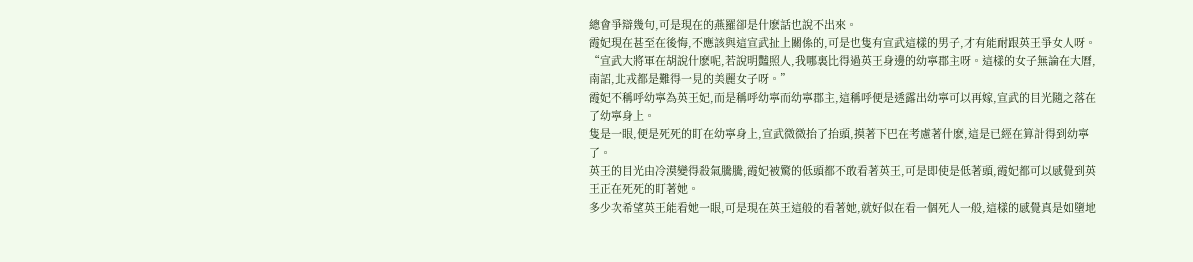總會爭辯幾句,可是現在的燕羅卻是什麽話也說不出來。
霞妃現在甚至在後悔,不應該與這宣武扯上關係的,可是也隻有宣武這樣的男子,才有能耐跟英王爭女人呀。
“宣武大將軍在胡說什麽呢,若說明豔照人,我哪裏比得過英王身邊的幼寧郡主呀。這樣的女子無論在大曆,南詔,北戎都是難得一見的美麗女子呀。”
霞妃不稱呼幼寧為英王妃,而是稱呼幼寧而幼寧郡主,這稱呼便是透露出幼寧可以再嫁,宣武的目光隨之落在了幼寧身上。
隻是一眼,便是死死的盯在幼寧身上,宣武微微抬了抬頭,摸著下巴在考慮著什麽,這是已經在算計得到幼寧了。
英王的目光由冷漠變得殺氣騰騰,霞妃被驚的低頭都不敢看著英王,可是即使是低著頭,霞妃都可以感覺到英王正在死死的盯著她。
多少次希望英王能看她一眼,可是現在英王這般的看著她,就好似在看一個死人一般,這樣的感覺真是如墮地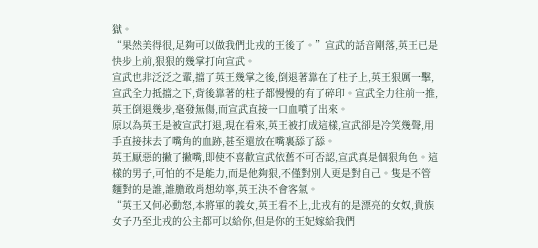獄。
“果然美得很,足夠可以做我們北戎的王後了。”宣武的話音剛落,英王已是快步上前,狠狠的幾掌打向宣武。
宣武也非泛泛之輩,擋了英王幾掌之後,倒退著靠在了柱子上,英王狠厲一擊,宣武全力抵擋之下,背後靠著的柱子都慢慢的有了碎印。宣武全力往前一推,英王倒退幾步,毫發無傷,而宣武直接一口血噴了出來。
原以為英王是被宣武打退,現在看來,英王被打成這樣,宣武卻是冷笑幾聲,用手直接抹去了嘴角的血跡,甚至還放在嘴裏舔了舔。
英王厭惡的撇了撇嘴,即使不喜歡宣武依舊不可否認,宣武真是個狠角色。這樣的男子,可怕的不是能力,而是他夠狠,不僅對別人更是對自己。隻是不管麵對的是誰,誰膽敢肖想幼寧,英王決不會客氣。
“英王又何必動怒,本將軍的義女,英王看不上,北戎有的是漂亮的女奴,貴族女子乃至北戎的公主都可以給你,但是你的王妃嫁給我們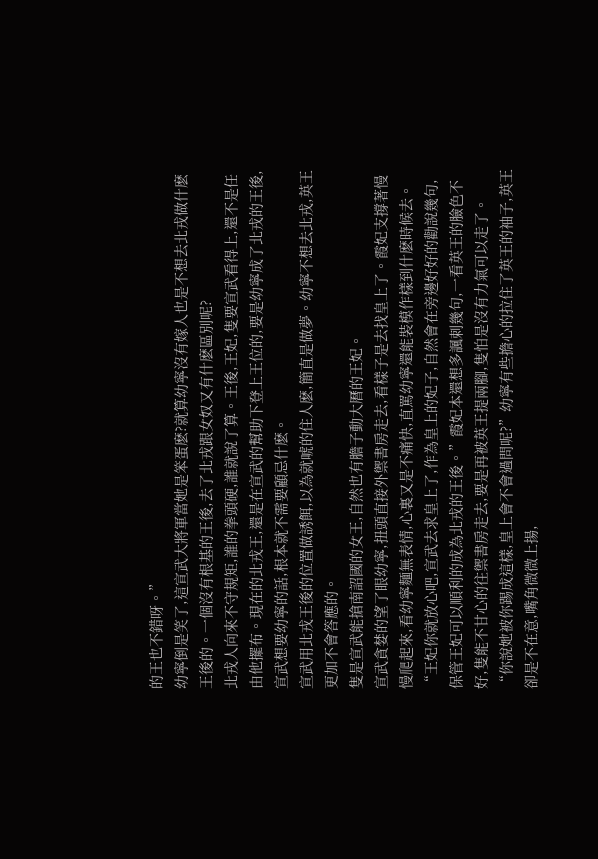的王也不錯呀。”
幼寧倒是笑了,這宣武大將軍當她是笨蛋麽?就算幼寧沒有嫁人也是不想去北戎做什麽王後的。一個沒有根基的王後,去了北戎跟女奴又有什麽區別呢?
北戎人向來不守規矩,誰的拳頭硬,誰就說了算。王後,王妃,隻要宣武看得上,還不是任由他擺布。現在的北戎王,還是在宣武的幫助下登上王位的,要是幼寧成了北戎的王後,宣武想要幼寧的話,根本就不需要顧忌什麽。
宣武用北戎王後的位置做誘餌,以為就唬的住人麽,簡直是做夢。幼寧不想去北戎,英王更加不會答應的。
隻是宣武能搶南詔國的女王,自然也有膽子動大曆的王妃。
宣武貪婪的望了眼幼寧,扭頭直接外禦書房走去,看樣子是去找皇上了。霞妃支撐著慢慢爬起來,看幼寧麵無表情,心裏又是不痛快,直罵幼寧還能裝模作樣到什麽時候去。
“王妃你就放心吧,宣武去求皇上了,作為皇上的妃子,自然會在旁邊好好的勸說幾句,保管王妃可以順利的成為北戎的王後。”霞妃本還想多諷刺幾句,一看英王的臉色不好,隻能不甘心的往禦書房走去,要是再被英王提兩腳,隻怕是沒有力氣可以走了。
“你說她被你踢成這樣,皇上會不會過問呢?”幼寧有些擔心的拉住了英王的袖子,英王卻是不在意,嘴角微微上揚,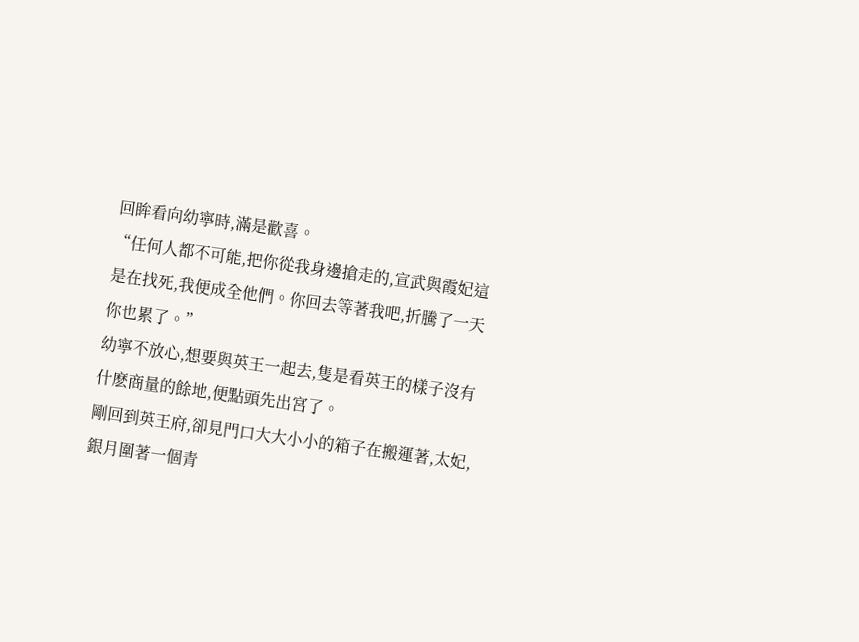回眸看向幼寧時,滿是歡喜。
“任何人都不可能,把你從我身邊搶走的,宣武與霞妃這是在找死,我便成全他們。你回去等著我吧,折騰了一天你也累了。”
幼寧不放心,想要與英王一起去,隻是看英王的樣子沒有什麽商量的餘地,便點頭先出宮了。
剛回到英王府,卻見門口大大小小的箱子在搬運著,太妃,銀月圍著一個青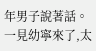年男子說著話。一見幼寧來了,太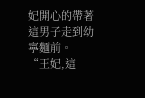妃開心的帶著這男子走到幼寧麵前。
“王妃,這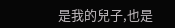是我的兒子,也是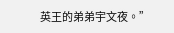英王的弟弟宇文夜。”